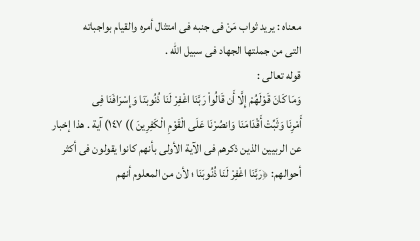معناه : یرید ثواب مَنْ فی جنبه فی امتثال أمره والقیام بواجباته
التی من جملتها الجهاد فی سبیل الله .
قوله تعالى :
وَمَا کَانَ قَوْلَهُمْ إِلَّا أَن قَالُواْ رَبَّنَا اغْفِرْ لَنَا ذُنُوبَنَا وَإِسْرَافَنَا فِی
أَمْرِنَا وَثَبِّتْ أَقْدَامَنَا وَانصُرْنَا عَلَى الْقَوْمِ الْکَفِرِینَ )) ١٤٧) آیة . هذا إخبار عن الربیین الذین ذکرهم فی الآیة الأولى بأنهم کانوا یقولون فی أکثر أحوالهم: ﴿رَبَّنَا اغْفِرْ لَنَا ذُنُوبَنَا ؛ لأن من المعلوم أنهم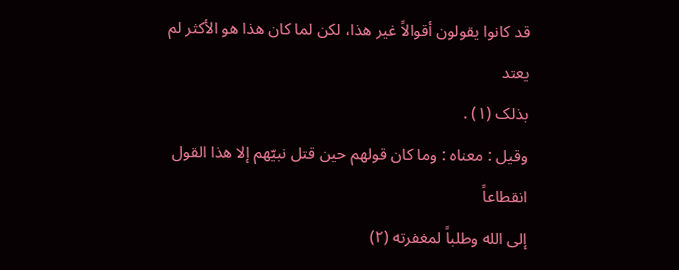قد کانوا یقولون أقوالاً غیر هذا، لکن لما کان هذا هو الأکثر لم یعتد
بذلک (١) .
وقیل : معناه : وما کان قولهم حین قتل نبیّهم إلا هذا القول انقطاعاً
إلى الله وطلباً لمغفرته (٢)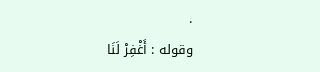.
وقوله : أَغْفِرْ لَنَا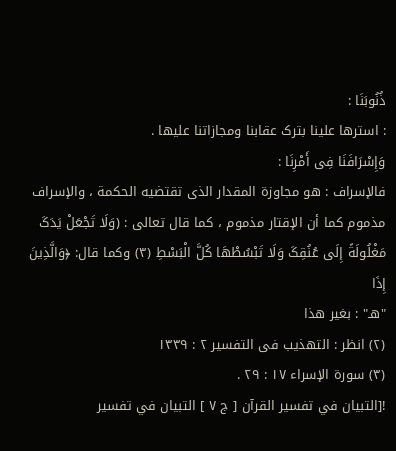ذُنُوبَنَا :
: استرها علینا بترک عقابنا ومجازاتنا علیها .
وَإِسْرَافَنَا فِی أَمْرِنَا :
فالإسراف : هو مجاوزة المقدار الذی تقتضیه الحکمة ، والإسراف
مذموم کما أن الإقتار مذموم ، کما قال تعالى : (وَلَا تَجْعَلْ یَدَکَ مَغْلُولَةً إِلَى عُنُقِکَ وَلَا تَبْسُطْهَا کُلَّ الْبَسْطِ (٣) وکما قال: ﴿وَالَّذِینَ إِذَا
"هـ" : بغیر هذا
(٢) انظر : التهذیب فی التفسیر ٢ : ١٣٣٩
(٣) سورة الإسراء ١٧ : ٢٩ .
![التبيان في تفسير القرآن [ ج ٧ ] التبيان في تفسير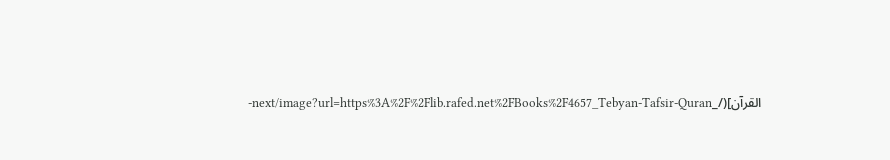القرآن](/_next/image?url=https%3A%2F%2Flib.rafed.net%2FBooks%2F4657_Tebyan-Tafsir-Quran-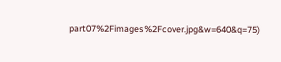part07%2Fimages%2Fcover.jpg&w=640&q=75)